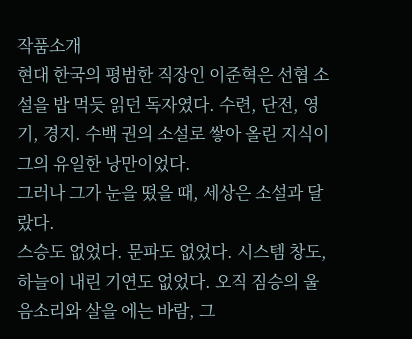작품소개
현대 한국의 평범한 직장인 이준혁은 선협 소설을 밥 먹듯 읽던 독자였다. 수련, 단전, 영기, 경지. 수백 권의 소설로 쌓아 올린 지식이 그의 유일한 낭만이었다.
그러나 그가 눈을 떴을 때, 세상은 소설과 달랐다.
스승도 없었다. 문파도 없었다. 시스템 창도, 하늘이 내린 기연도 없었다. 오직 짐승의 울음소리와 살을 에는 바람, 그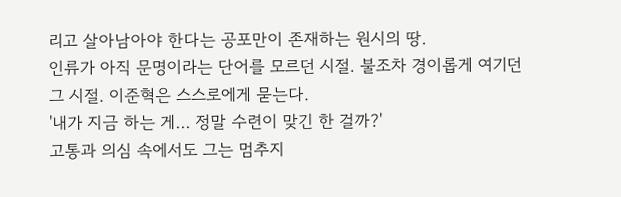리고 살아남아야 한다는 공포만이 존재하는 원시의 땅.
인류가 아직 문명이라는 단어를 모르던 시절. 불조차 경이롭게 여기던 그 시절. 이준혁은 스스로에게 묻는다.
'내가 지금 하는 게… 정말 수련이 맞긴 한 걸까?'
고통과 의심 속에서도 그는 멈추지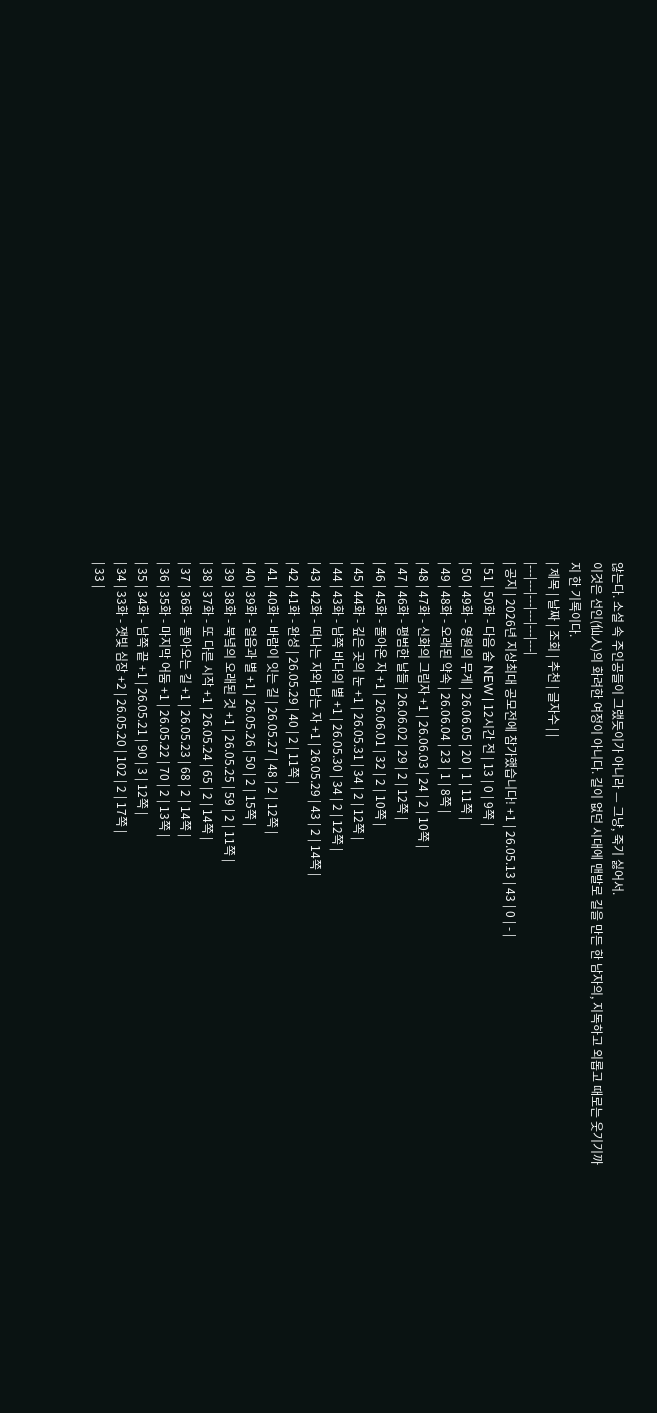않는다. 소설 속 주인공들이 그랬듯이가 아니라 — 그냥, 죽기 싫어서.
이것은 선인(仙人)의 화려한 여정이 아니다. 길이 없던 시대에 맨발로 길을 만든 한 남자의, 지독하고 외롭고 때로는 웃기기까지 한 기록이다.
| 제목 | 날짜 | 조회 | 추천 | 글자수 | |
|---|---|---|---|---|---|
| 공지 | 2026년 지상최대 공모전에 참가했습니다! +1 | 26.05.13 | 43 | 0 | - |
| 51 | 50화 - 다음 숨 NEW | 12시간 전 | 13 | 0 | 9쪽 |
| 50 | 49화 - 영원의 무게 | 26.06.05 | 20 | 1 | 11쪽 |
| 49 | 48화 - 오래된 약속 | 26.06.04 | 23 | 1 | 8쪽 |
| 48 | 47화 - 신화의 그림자 +1 | 26.06.03 | 24 | 2 | 10쪽 |
| 47 | 46화 - 평범한 날들 | 26.06.02 | 29 | 2 | 12쪽 |
| 46 | 45화 - 돌아온 자 +1 | 26.06.01 | 32 | 2 | 10쪽 |
| 45 | 44화 - 깊은 곳의 눈 +1 | 26.05.31 | 34 | 2 | 12쪽 |
| 44 | 43화 - 남쪽 바다의 별 +1 | 26.05.30 | 34 | 2 | 12쪽 |
| 43 | 42화 - 떠나는 자와 남는 자 +1 | 26.05.29 | 43 | 2 | 14쪽 |
| 42 | 41화 - 완성 | 26.05.29 | 40 | 2 | 11쪽 |
| 41 | 40화 - 바람이 잇는 길 | 26.05.27 | 48 | 2 | 12쪽 |
| 40 | 39화 - 얼음과 별 +1 | 26.05.26 | 50 | 2 | 15쪽 |
| 39 | 38화 - 북녘의 오래된 것 +1 | 26.05.25 | 59 | 2 | 11쪽 |
| 38 | 37화 - 또 다른 시작 +1 | 26.05.24 | 65 | 2 | 14쪽 |
| 37 | 36화 - 돌아오는 길 +1 | 26.05.23 | 68 | 2 | 14쪽 |
| 36 | 35화 - 마지막 어둠 +1 | 26.05.22 | 70 | 2 | 13쪽 |
| 35 | 34화 - 남쪽 끝 +1 | 26.05.21 | 90 | 3 | 12쪽 |
| 34 | 33화 - 잿빛 심장 +2 | 26.05.20 | 102 | 2 | 17쪽 |
| 33 |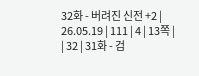32화 - 버려진 신전 +2 | 26.05.19 | 111 | 4 | 13쪽 |
| 32 | 31화 - 검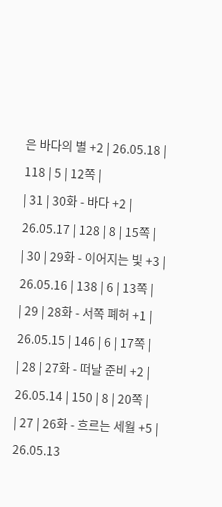은 바다의 별 +2 | 26.05.18 | 118 | 5 | 12쪽 |
| 31 | 30화 - 바다 +2 | 26.05.17 | 128 | 8 | 15쪽 |
| 30 | 29화 - 이어지는 빛 +3 | 26.05.16 | 138 | 6 | 13쪽 |
| 29 | 28화 - 서쪽 폐허 +1 | 26.05.15 | 146 | 6 | 17쪽 |
| 28 | 27화 - 떠날 준비 +2 | 26.05.14 | 150 | 8 | 20쪽 |
| 27 | 26화 - 흐르는 세월 +5 | 26.05.13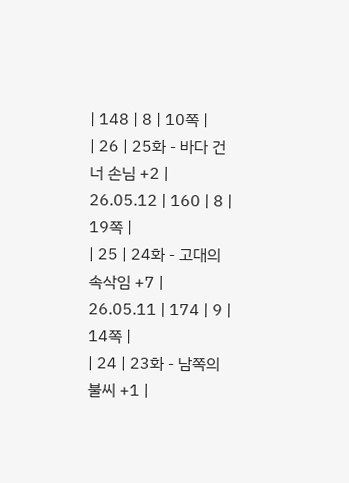| 148 | 8 | 10쪽 |
| 26 | 25화 - 바다 건너 손님 +2 | 26.05.12 | 160 | 8 | 19쪽 |
| 25 | 24화 - 고대의 속삭임 +7 | 26.05.11 | 174 | 9 | 14쪽 |
| 24 | 23화 - 남쪽의 불씨 +1 |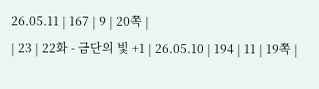26.05.11 | 167 | 9 | 20쪽 |
| 23 | 22화 - 금단의 빛 +1 | 26.05.10 | 194 | 11 | 19쪽 |